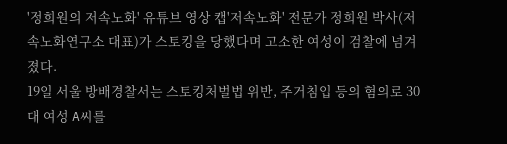'정희원의 저속노화' 유튜브 영상 캡'저속노화' 전문가 정희원 박사(저속노화연구소 대표)가 스토킹을 당했다며 고소한 여성이 검찰에 넘겨졌다.
19일 서울 방배경찰서는 스토킹처벌법 위반, 주거침입 등의 혐의로 30대 여성 A씨를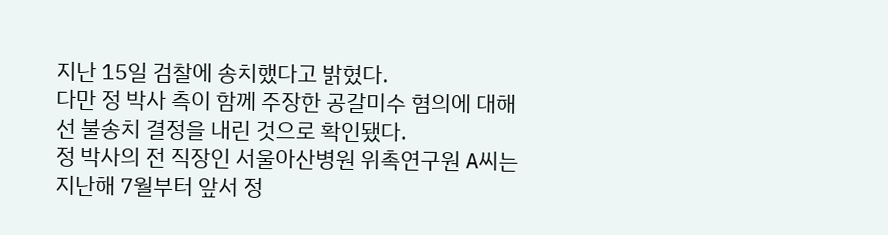지난 15일 검찰에 송치했다고 밝혔다.
다만 정 박사 측이 함께 주장한 공갈미수 혐의에 대해선 불송치 결정을 내린 것으로 확인됐다.
정 박사의 전 직장인 서울아산병원 위촉연구원 A씨는 지난해 7월부터 앞서 정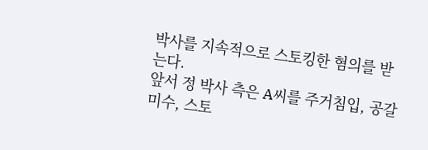박사를 지속적으로 스토킹한 혐의를 받는다.
앞서 정 박사 측은 A씨를 주거침입, 공갈미수, 스토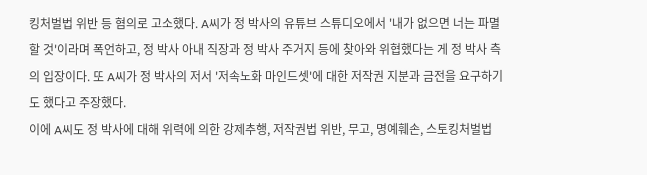킹처벌법 위반 등 혐의로 고소했다. A씨가 정 박사의 유튜브 스튜디오에서 '내가 없으면 너는 파멸할 것'이라며 폭언하고, 정 박사 아내 직장과 정 박사 주거지 등에 찾아와 위협했다는 게 정 박사 측의 입장이다. 또 A씨가 정 박사의 저서 '저속노화 마인드셋'에 대한 저작권 지분과 금전을 요구하기도 했다고 주장했다.
이에 A씨도 정 박사에 대해 위력에 의한 강제추행, 저작권법 위반, 무고, 명예훼손, 스토킹처벌법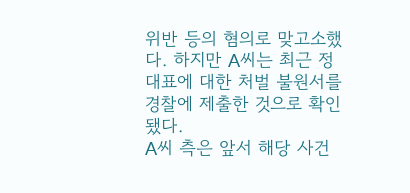위반 등의 혐의로 맞고소했다. 하지만 A씨는 최근 정 대표에 대한 처벌 불원서를 경찰에 제출한 것으로 확인됐다.
A씨 측은 앞서 해당 사건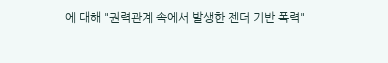에 대해 "권력관계 속에서 발생한 젠더 기반 폭력"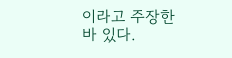이라고 주장한 바 있다.